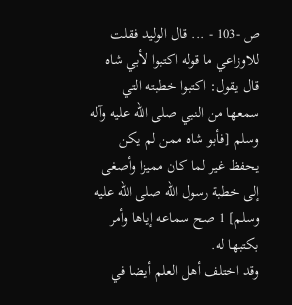ص -103 - ... قال الوليد فقلت للاوزاعي ما قوله اكتبوا لأبي شاه قال يقول: اكتبوا خطبته التي سمعها من النبي صلى الله عليه وآله وسلم [فأبو شاه ممن لم يكن يحفظ غير لما كان مميزا وأصغى إلى خطبة رسول الله صلى الله عليه وسلم] 1 صح سماعه إياها وأمر بكتبها له.
وقد اختلف أهل العلم أيضا في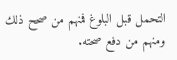التحمل قبل البلوغ فمنهم من صحح ذلك ومنهم من دفع صحته.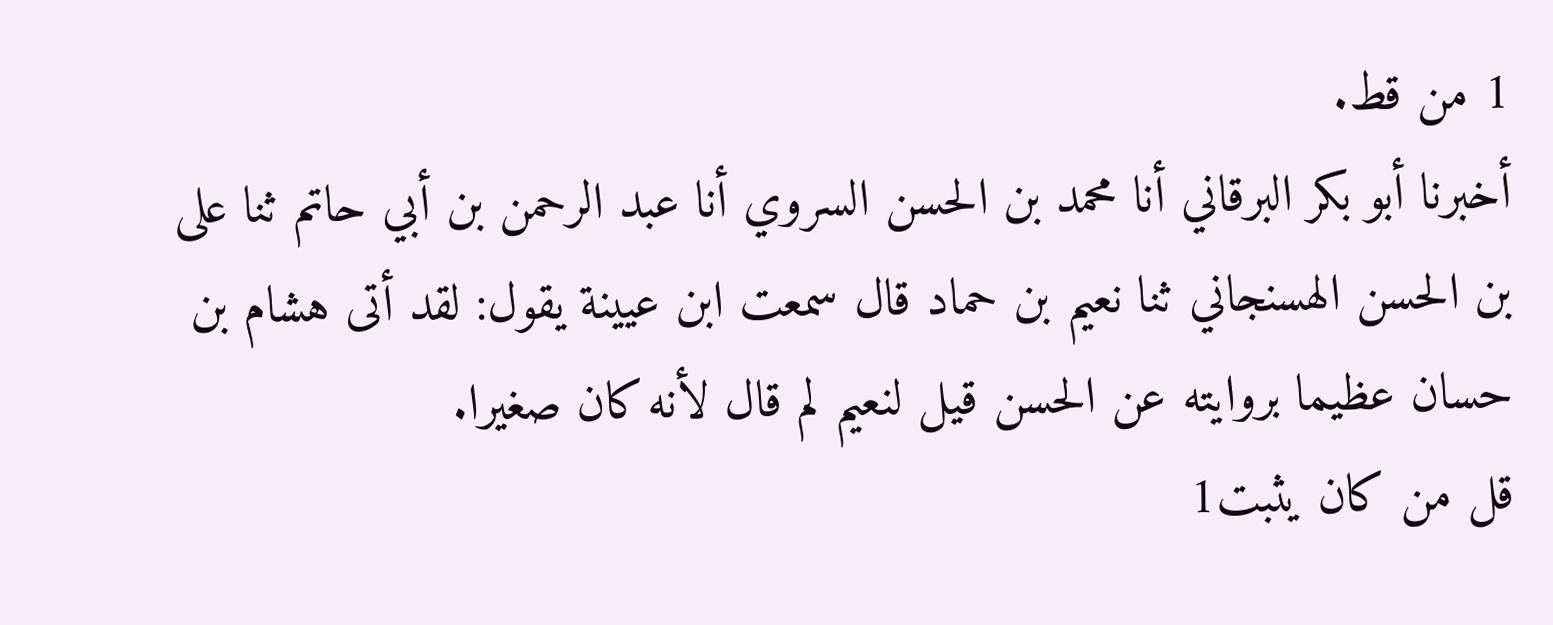1 من قط.
أخبرنا أبو بكر البرقاني أنا محمد بن الحسن السروي أنا عبد الرحمن بن أبي حاتم ثنا على بن الحسن الهسنجاني ثنا نعيم بن حماد قال سمعت ابن عيينة يقول: لقد أتى هشام بن حسان عظيما بروايته عن الحسن قيل لنعيم لم قال لأنه كان صغيرا.
قل من كان يثبت1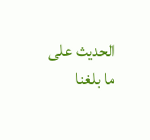الحديث على ما بلغنا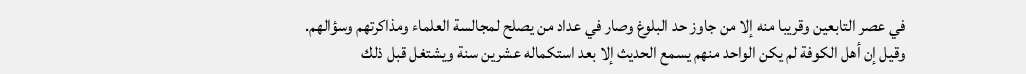في عصر التابعين وقريبا منه إلا من جاوز حد البلوغ وصار في عداد من يصلح لمجالسة العلماء ومذاكرتهم وسؤالهم.
وقيل إن أهل الكوفة لم يكن الواحد منهم يسمع الحديث إلا بعد استكماله عشرين سنة ويشتغل قبل ذلك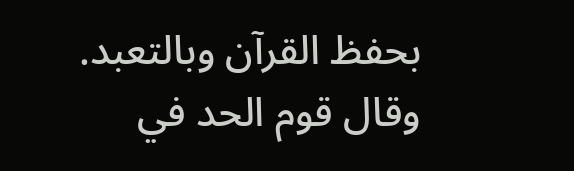بحفظ القرآن وبالتعبد.
وقال قوم الحد في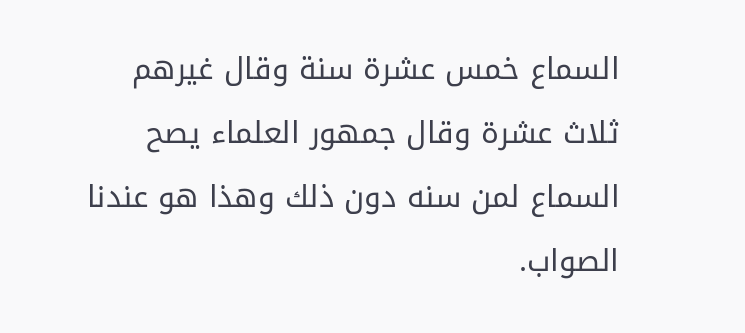السماع خمس عشرة سنة وقال غيرهم ثلاث عشرة وقال جمهور العلماء يصح السماع لمن سنه دون ذلك وهذا هو عندنا الصواب.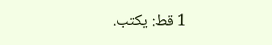1 قط: يكتب.